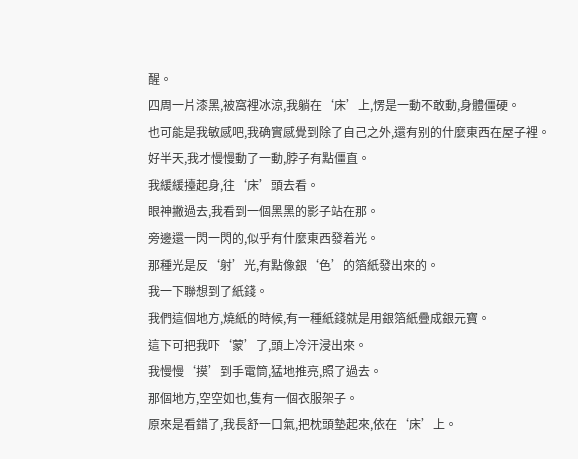醒。
四周一片漆黑,被窩裡冰涼,我躺在‘床’上,愣是一動不敢動,身體僵硬。
也可能是我敏感吧,我确實感覺到除了自己之外,還有别的什麼東西在屋子裡。
好半天,我才慢慢動了一動,脖子有點僵直。
我緩緩擡起身,往‘床’頭去看。
眼神撇過去,我看到一個黑黑的影子站在那。
旁邊還一閃一閃的,似乎有什麼東西發着光。
那種光是反‘射’光,有點像銀‘色’的箔紙發出來的。
我一下聯想到了紙錢。
我們這個地方,燒紙的時候,有一種紙錢就是用銀箔紙疊成銀元寶。
這下可把我吓‘蒙’了,頭上冷汗浸出來。
我慢慢‘摸’到手電筒,猛地推亮,照了過去。
那個地方,空空如也,隻有一個衣服架子。
原來是看錯了,我長舒一口氣,把枕頭墊起來,依在‘床’上。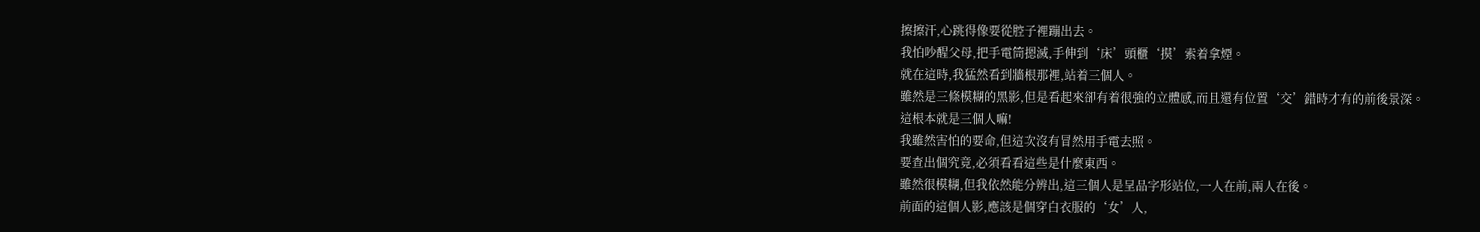擦擦汗,心跳得像要從腔子裡蹦出去。
我怕吵醒父母,把手電筒摁滅,手伸到‘床’頭櫃‘摸’索着拿煙。
就在這時,我猛然看到牆根那裡,站着三個人。
雖然是三條模糊的黑影,但是看起來卻有着很強的立體感,而且還有位置‘交’錯時才有的前後景深。
這根本就是三個人嘛!
我雖然害怕的要命,但這次沒有冒然用手電去照。
要查出個究竟,必須看看這些是什麼東西。
雖然很模糊,但我依然能分辨出,這三個人是呈品字形站位,一人在前,兩人在後。
前面的這個人影,應該是個穿白衣服的‘女’人,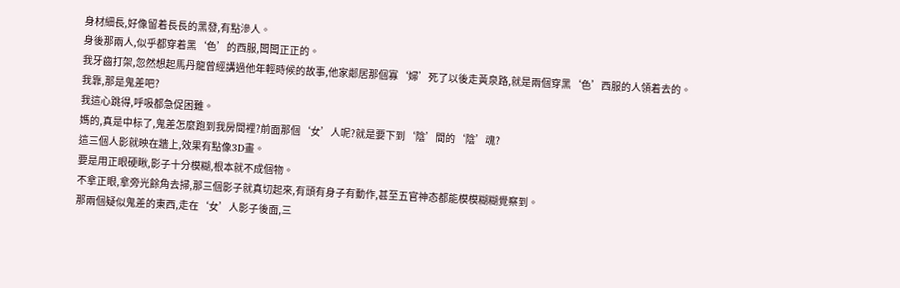身材細長,好像留着長長的黑發,有點滲人。
身後那兩人,似乎都穿着黑‘色’的西服,闆闆正正的。
我牙齒打架,忽然想起馬丹龍曾經講過他年輕時候的故事,他家鄰居那個寡‘婦’死了以後走黃泉路,就是兩個穿黑‘色’西服的人領着去的。
我靠,那是鬼差吧?
我這心跳得,呼吸都急促困難。
媽的,真是中标了,鬼差怎麼跑到我房間裡?前面那個‘女’人呢?就是要下到‘陰’間的‘陰’魂?
這三個人影就映在牆上,效果有點像3D畫。
要是用正眼硬瞅,影子十分模糊,根本就不成個物。
不拿正眼,拿旁光餘角去掃,那三個影子就真切起來,有頭有身子有動作,甚至五官神态都能模模糊糊覺察到。
那兩個疑似鬼差的東西,走在‘女’人影子後面,三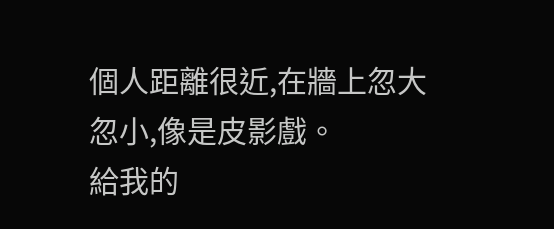個人距離很近,在牆上忽大忽小,像是皮影戲。
給我的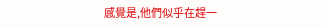感覺是,他們似乎在趕一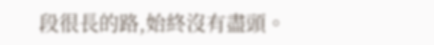段很長的路,始終沒有盡頭。